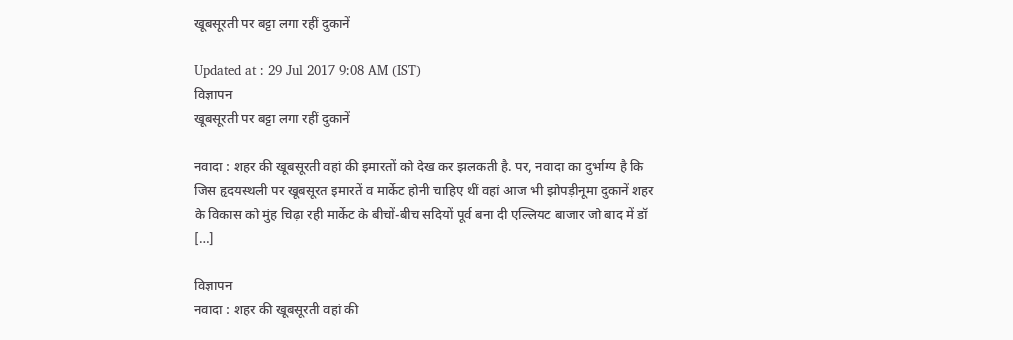खूबसूरती पर बट्टा लगा रहीं दुकानें

Updated at : 29 Jul 2017 9:08 AM (IST)
विज्ञापन
खूबसूरती पर बट्टा लगा रहीं दुकानें

नवादा : शहर की खूबसूरती वहां की इमारतों को देख कर झलकती है. पर, नवादा का दुर्भाग्य है कि जिस हृदयस्थली पर खूबसूरत इमारतें व मार्केट होनी चाहिए थीं वहां आज भी झोपड़ीनूमा दुकानें शहर के विकास को मुंह चिढ़ा रही मार्केट के बीचों-बीच सदियों पूर्व बना दी एल्लियट बाजार जो बाद में डॉ […]

विज्ञापन
नवादा : शहर की खूबसूरती वहां की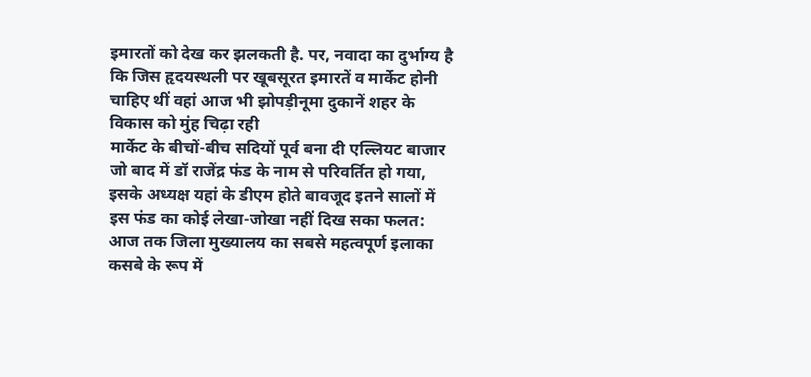इमारतों को देख कर झलकती है. पर, नवादा का दुर्भाग्य है कि जिस हृदयस्थली पर खूबसूरत इमारतें व मार्केट होनी चाहिए थीं वहां आज भी झोपड़ीनूमा दुकानें शहर के विकास को मुंह चिढ़ा रही
मार्केट के बीचों-बीच सदियों पूर्व बना दी एल्लियट बाजार जो बाद में डॉ राजेंद्र फंड के नाम से परिवर्तित हो गया, इसके अध्यक्ष यहां के डीएम होते बावजूद इतने सालों में इस फंड का कोई लेखा-जोखा नहीं दिख सका फलत: आज तक जिला मुख्यालय का सबसे महत्वपूर्ण इलाका कसबे के रूप में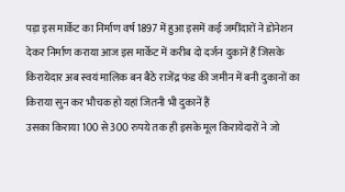पड़ा इस मार्केट का निर्माण वर्ष 1897 में हुआ इसमें कई जमींदारों ने डोनेशन देकर निर्माण कराया आज इस मार्केट में करीब दो दर्जन दुकानें हैं जिसके किरायेदार अब स्वयं मालिक बन बैठे राजेंद्र फंड की जमीन में बनी दुकानों का किराया सुन कर भौचक हो यहां जितनी भी दुकानें हैं
उसका किराया 100 से 300 रुपये तक ही इसके मूल किरायेदारों ने जो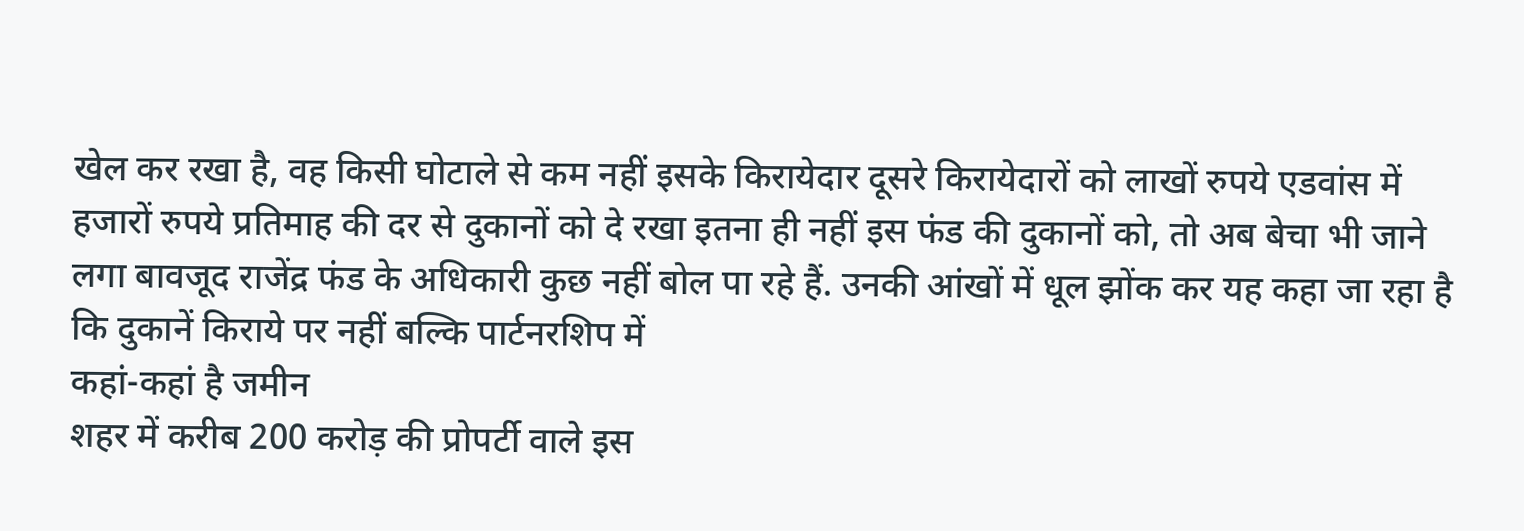खेल कर रखा है, वह किसी घोटाले से कम नहीं इसके किरायेदार दूसरे किरायेदारों को लाखों रुपये एडवांस में हजारों रुपये प्रतिमाह की दर से दुकानों को दे रखा इतना ही नहीं इस फंड की दुकानों को, तो अब बेचा भी जाने लगा बावजूद राजेंद्र फंड के अधिकारी कुछ नहीं बोल पा रहे हैं. उनकी आंखों में धूल झोंक कर यह कहा जा रहा है कि दुकानें किराये पर नहीं बल्कि पार्टनरशिप में
कहां-कहां है जमीन
शहर में करीब 200 करोड़ की प्रोपर्टी वाले इस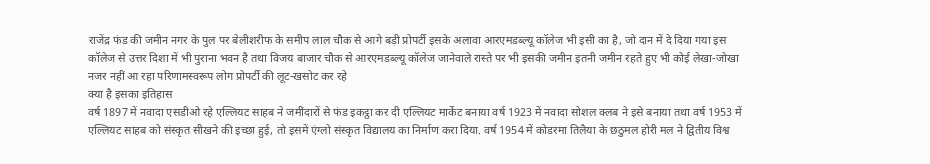राजेंद्र फंड की जमीन नगर के पुल पर बेलीशरीफ के समीप लाल चौक से आगे बड़ी प्रोपर्टी इसके अलावा आरएमडब्ल्यू कॉलेज भी इसी का है, जो दान में दे दिया गया इस कॉलेज से उत्तर दिशा में भी पुराना भवन है तथा विजय बाजार चौक से आरएमडब्ल्यू कॉलेज जानेवाले रास्ते पर भी इसकी जमीन इतनी जमीन रहते हुए भी कोई लेखा-जोखा नजर नहीं आ रहा परिणामस्वरूप लोग प्रोपर्टी की लूट-खसोट कर रहे
क्या है इसका इतिहास
वर्ष 1897 में नवादा एसडीओ रहे एल्लियट साहब ने जमींदारों से फंड इकट्ठा कर दी एल्लियट मार्केट बनाया वर्ष 1923 में नवादा सोशल क्लब ने इसे बनाया तथा वर्ष 1953 में एल्लियट साहब को संस्कृत सीखने की इच्छा हुई, तो इसमें एंग्लो संस्कृत विद्यालय का निर्माण करा दिया. वर्ष 1954 में कोडरमा तिलैया के छठुमल होरी मल ने द्वितीय विश्व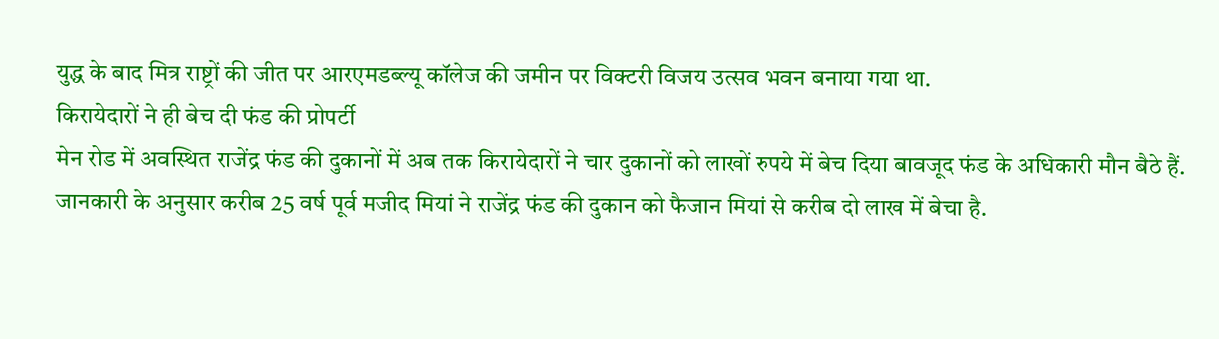युद्ध के बाद मित्र राष्ट्रों की जीत पर आरएमडब्ल्यू कॉलेज की जमीन पर विक्टरी विजय उत्सव भवन बनाया गया था.
किरायेदारों ने ही बेच दी फंड की प्रोपर्टी
मेन रोड में अवस्थित राजेंद्र फंड की दुकानों में अब तक किरायेदारों ने चार दुकानों को लाखों रुपये में बेच दिया बावजूद फंड के अधिकारी मौन बैठे हैं. जानकारी के अनुसार करीब 25 वर्ष पूर्व मजीद मियां ने राजेंद्र फंड की दुकान को फैजान मियां से करीब दो लाख में बेचा है.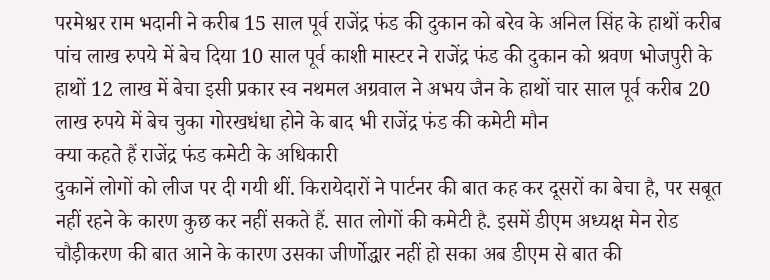परमेश्वर राम भदानी ने करीब 15 साल पूर्व राजेंद्र फंड की दुकान को बरेव के अनिल सिंह के हाथों करीब पांच लाख रुपये में बेच दिया 10 साल पूर्व काशी मास्टर ने राजेंद्र फंड की दुकान को श्रवण भोजपुरी के हाथों 12 लाख में बेचा इसी प्रकार स्व नथमल अग्रवाल ने अभय जैन के हाथों चार साल पूर्व करीब 20 लाख रुपये में बेच चुका गोरखधंधा होने के बाद भी राजेंद्र फंड की कमेटी मौन
क्या कहते हैं राजेंद्र फंड कमेटी के अधिकारी
दुकानें लोगों को लीज पर दी गयी थीं. किरायेदारों ने पार्टनर की बात कह कर दूसरों का बेचा है, पर सबूत नहीं रहने के कारण कुछ कर नहीं सकते हैं. सात लोगों की कमेटी है. इसमें डीएम अध्यक्ष मेन रोड चौड़ीकरण की बात आने के कारण उसका जीर्णोद्धार नहीं हो सका अब डीएम से बात की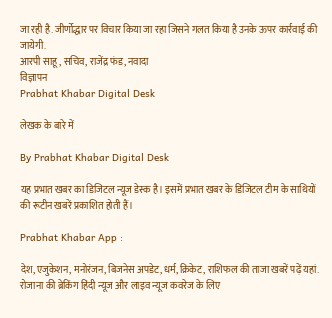जा रही है. जीर्णोद्धार पर विचार किया जा रहा जिसने गलत किया है उनके ऊपर कार्रवाई की जायेगी.
आरपी साहू, सचिव, राजेंद्र फंड, नवादा
विज्ञापन
Prabhat Khabar Digital Desk

लेखक के बारे में

By Prabhat Khabar Digital Desk

यह प्रभात खबर का डिजिटल न्यूज डेस्क है। इसमें प्रभात खबर के डिजिटल टीम के साथियों की रूटीन खबरें प्रकाशित होती हैं।

Prabhat Khabar App :

देश, एजुकेशन, मनोरंजन, बिजनेस अपडेट, धर्म, क्रिकेट, राशिफल की ताजा खबरें पढ़ें यहां. रोजाना की ब्रेकिंग हिंदी न्यूज और लाइव न्यूज कवरेज के लिए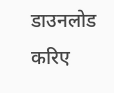डाउनलोड करिए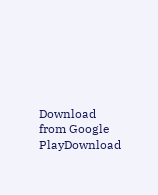Download from Google PlayDownload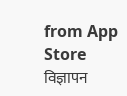from App Store
विज्ञापन